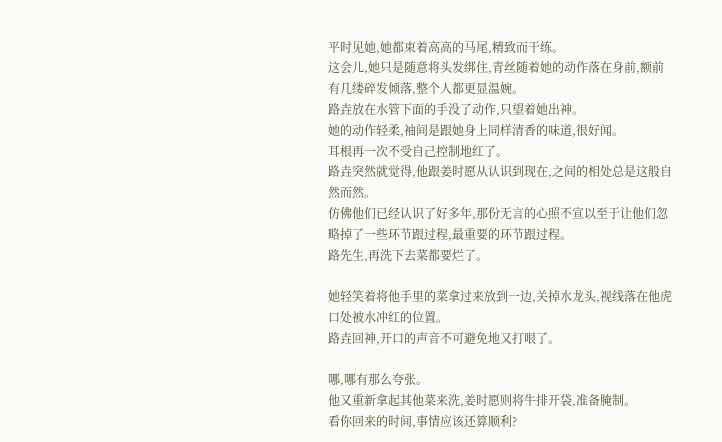平时见她,她都束着高高的马尾,精致而干练。
这会儿,她只是随意将头发绑住,青丝随着她的动作落在身前,额前有几缕碎发倾落,整个人都更显温婉。
路垚放在水管下面的手没了动作,只望着她出神。
她的动作轻柔,袖间是跟她身上同样清香的味道,很好闻。
耳根再一次不受自己控制地红了。
路垚突然就觉得,他跟姜时愿从认识到现在,之间的相处总是这般自然而然。
仿佛他们已经认识了好多年,那份无言的心照不宣以至于让他们忽略掉了一些环节跟过程,最重要的环节跟过程。
路先生,再洗下去菜都要烂了。

她轻笑着将他手里的菜拿过来放到一边,关掉水龙头,视线落在他虎口处被水冲红的位置。
路垚回神,开口的声音不可避免地又打哏了。

哪,哪有那么夸张。
他又重新拿起其他菜来洗,姜时愿则将牛排开袋,准备腌制。
看你回来的时间,事情应该还算顺利?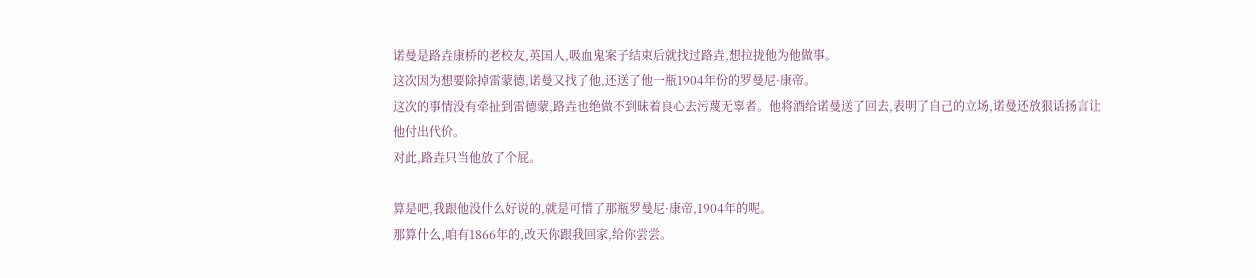诺曼是路垚康桥的老校友,英国人,吸血鬼案子结束后就找过路垚,想拉拢他为他做事。
这次因为想要除掉雷蒙德,诺曼又找了他,还送了他一瓶1904年份的罗曼尼·康帝。
这次的事情没有牵扯到雷德蒙,路垚也绝做不到昧着良心去污蔑无辜者。他将酒给诺曼送了回去,表明了自己的立场,诺曼还放狠话扬言让他付出代价。
对此,路垚只当他放了个屁。

算是吧,我跟他没什么好说的,就是可惜了那瓶罗曼尼·康帝,1904年的呢。
那算什么,咱有1866年的,改天你跟我回家,给你尝尝。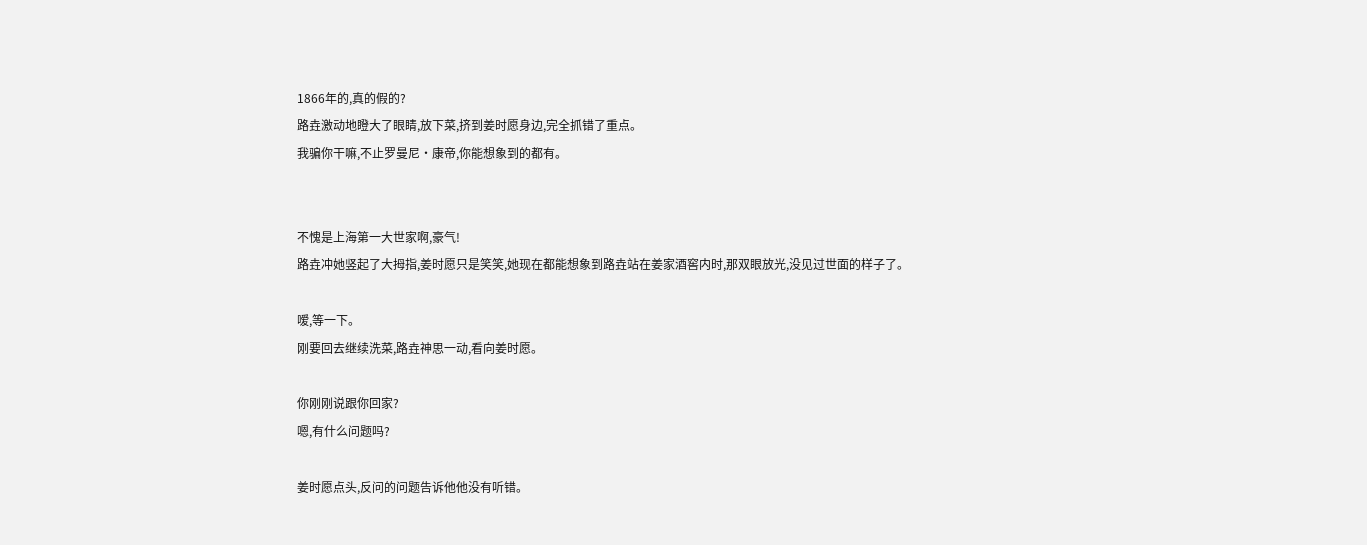1866年的,真的假的?
路垚激动地瞪大了眼睛,放下菜,挤到姜时愿身边,完全抓错了重点。
我骗你干嘛,不止罗曼尼·康帝,你能想象到的都有。


不愧是上海第一大世家啊,豪气!
路垚冲她竖起了大拇指,姜时愿只是笑笑,她现在都能想象到路垚站在姜家酒窖内时,那双眼放光,没见过世面的样子了。

嗳,等一下。
刚要回去继续洗菜,路垚神思一动,看向姜时愿。

你刚刚说跟你回家?
嗯,有什么问题吗?

姜时愿点头,反问的问题告诉他他没有听错。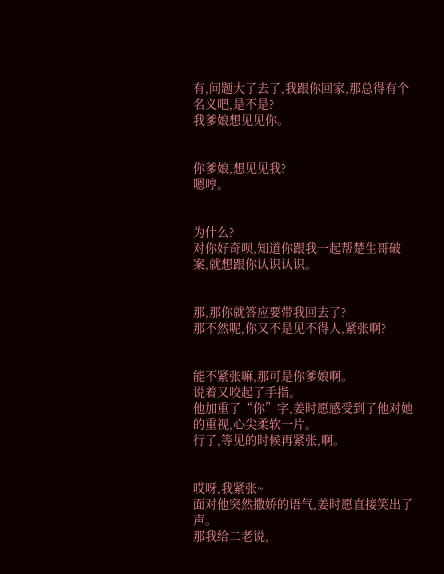有,问题大了去了,我跟你回家,那总得有个名义吧,是不是?
我爹娘想见见你。


你爹娘,想见见我?
嗯哼。


为什么?
对你好奇呗,知道你跟我一起帮楚生哥破案,就想跟你认识认识。


那,那你就答应要带我回去了?
那不然呢,你又不是见不得人,紧张啊?


能不紧张嘛,那可是你爹娘啊。
说着又咬起了手指。
他加重了“你”字,姜时愿感受到了他对她的重视,心尖柔软一片。
行了,等见的时候再紧张,啊。


哎呀,我紧张~
面对他突然撒娇的语气,姜时愿直接笑出了声。
那我给二老说,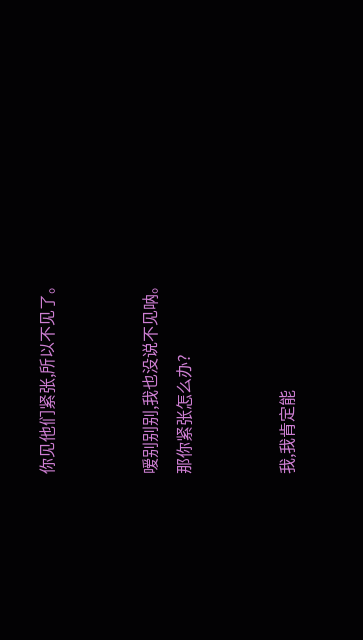你见他们紧张,所以不见了。


嗳别别别,我也没说不见呐。
那你紧张怎么办?


我,我肯定能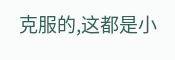克服的,这都是小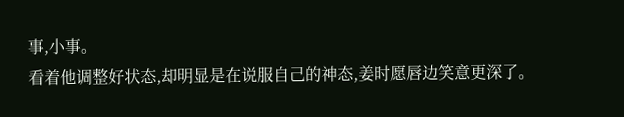事,小事。
看着他调整好状态,却明显是在说服自己的神态,姜时愿唇边笑意更深了。